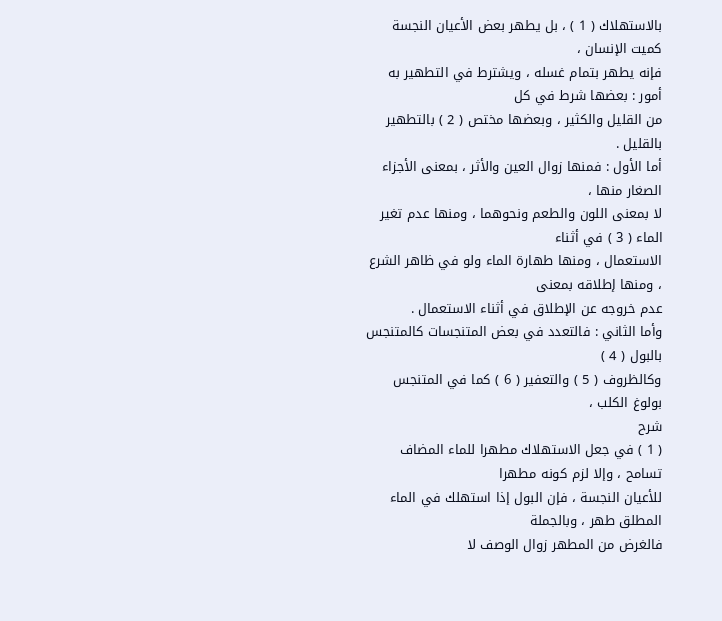بالاستهلاك ( 1 ) ، بل يطهر بعض الأعيان النجسة كميت الإنسان ،
فإنه يطهر بتمام غسله ، ويشترط في التطهير به أمور : بعضها شرط في كل
من القليل والكثير ، وبعضها مختص ( 2 ) بالتطهير بالقليل .
أما الأول : فمنها زوال العين والأثر ، بمعنى الأجزاء الصغار منها ،
لا بمعنى اللون والطعم ونحوهما ، ومنها عدم تغير الماء ( 3 ) في أثناء
الاستعمال ، ومنها طهارة الماء ولو في ظاهر الشرع ، ومنها إطلاقه بمعنى
عدم خروجه عن الإطلاق في أثناء الاستعمال .
وأما الثاني : فالتعدد في بعض المتنجسات كالمتنجس بالبول ( 4 )
وكالظروف ( 5 ) والتعفير ( 6 ) كما في المتنجس بولوغ الكلب ،
شرح
( 1 ) في جعل الاستهلاك مطهرا للماء المضاف تسامح ، وإلا لزم كونه مطهرا
للأعيان النجسة ، فإن البول إذا استهلك في الماء المطلق طهر ، وبالجملة
فالغرض من المطهر زوال الوصف لا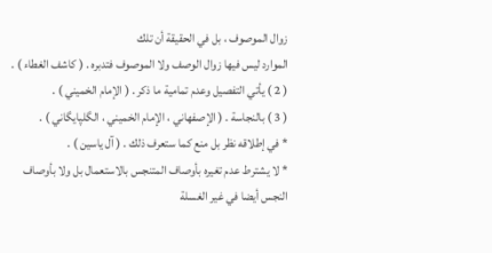زوال الموصوف ، بل في الحقيقة أن تلك
الموارد ليس فيها زوال الوصف ولا الموصوف فتدبره . ( كاشف الغطاء ) .
( 2 ) يأتي التفصيل وعدم تمامية ما ذكر . ( الإمام الخميني ) .
( 3 ) بالنجاسة . ( الإصفهاني ، الإمام الخميني ، الگلپايگاني ) .
* في إطلاقه نظر بل منع كما ستعرف ذلك . ( آل ياسين ) .
* لا يشترط عدم تغيره بأوصاف المتنجس بالاستعمال بل ولا بأوصاف
النجس أيضا في غير الغسلة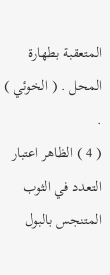المتعقبة بطهارة المحل . ( الخوئي ) .
( 4 ) الظاهر اعتبار التعدد في الثوب المتنجس بالبول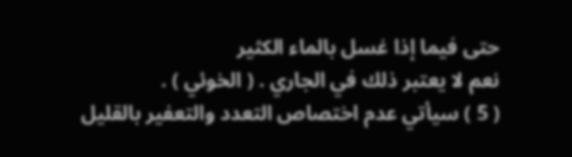حتى فيما إذا غسل بالماء الكثير
نعم لا يعتبر ذلك في الجاري . ( الخوئي ) .
( 5 ) سيأتي عدم اختصاص التعدد والتعفير بالقليل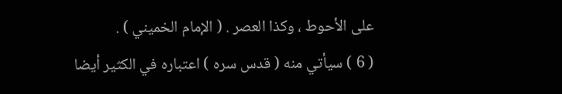على الأحوط ، وكذا العصر . ( الإمام الخميني ) .
( 6 ) سيأتي منه ( قدس سره ) اعتباره في الكثير أيضا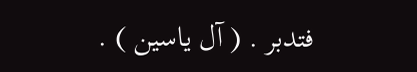فتدبر . ( آل ياسين ) .